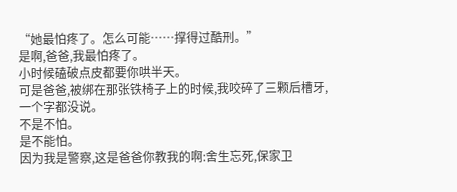“她最怕疼了。怎么可能……撑得过酷刑。”
是啊,爸爸,我最怕疼了。
小时候磕破点皮都要你哄半天。
可是爸爸,被绑在那张铁椅子上的时候,我咬碎了三颗后槽牙,一个字都没说。
不是不怕。
是不能怕。
因为我是警察,这是爸爸你教我的啊:舍生忘死,保家卫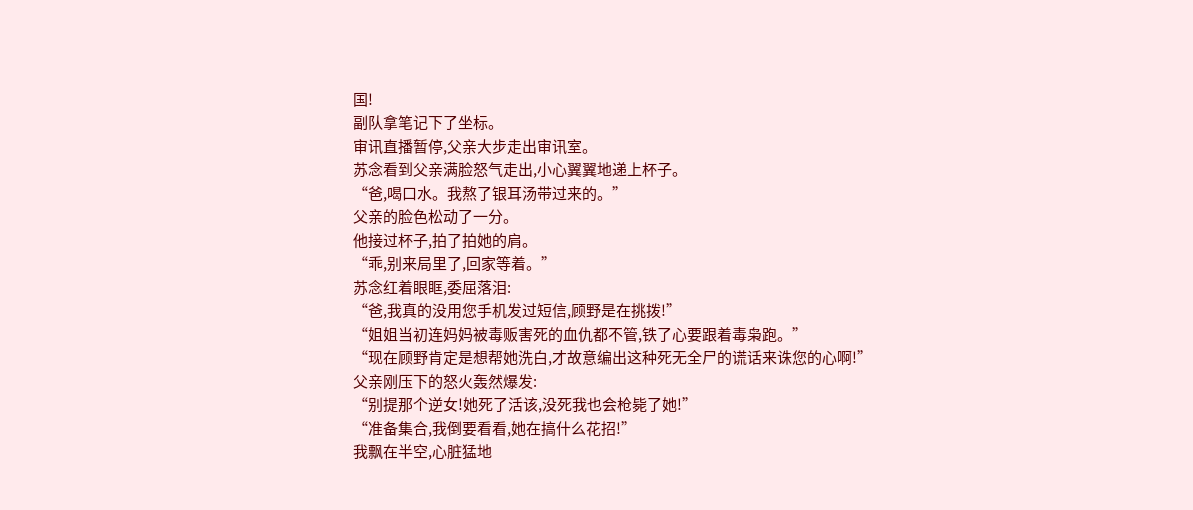国!
副队拿笔记下了坐标。
审讯直播暂停,父亲大步走出审讯室。
苏念看到父亲满脸怒气走出,小心翼翼地递上杯子。
“爸,喝口水。我熬了银耳汤带过来的。”
父亲的脸色松动了一分。
他接过杯子,拍了拍她的肩。
“乖,别来局里了,回家等着。”
苏念红着眼眶,委屈落泪:
“爸,我真的没用您手机发过短信,顾野是在挑拨!”
“姐姐当初连妈妈被毒贩害死的血仇都不管,铁了心要跟着毒枭跑。”
“现在顾野肯定是想帮她洗白,才故意编出这种死无全尸的谎话来诛您的心啊!”
父亲刚压下的怒火轰然爆发:
“别提那个逆女!她死了活该,没死我也会枪毙了她!”
“准备集合,我倒要看看,她在搞什么花招!”
我飘在半空,心脏猛地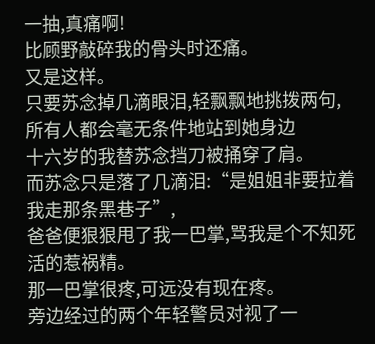一抽,真痛啊!
比顾野敲碎我的骨头时还痛。
又是这样。
只要苏念掉几滴眼泪,轻飘飘地挑拨两句,所有人都会毫无条件地站到她身边
十六岁的我替苏念挡刀被捅穿了肩。
而苏念只是落了几滴泪:“是姐姐非要拉着我走那条黑巷子”,
爸爸便狠狠甩了我一巴掌,骂我是个不知死活的惹祸精。
那一巴掌很疼,可远没有现在疼。
旁边经过的两个年轻警员对视了一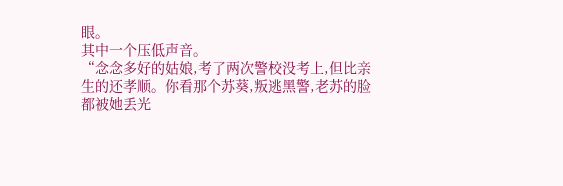眼。
其中一个压低声音。
“念念多好的姑娘,考了两次警校没考上,但比亲生的还孝顺。你看那个苏葵,叛逃黑警,老苏的脸都被她丢光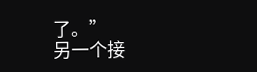了。”
另一个接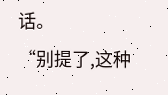话。
“别提了,这种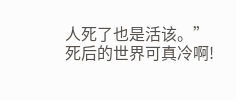人死了也是活该。”
死后的世界可真冷啊!